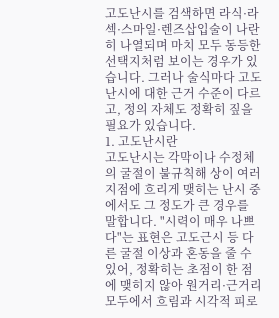고도난시를 검색하면 라식·라섹·스마일·렌즈삽입술이 나란히 나열되며 마치 모두 동등한 선택지처럼 보이는 경우가 있습니다. 그러나 술식마다 고도난시에 대한 근거 수준이 다르고, 정의 자체도 정확히 짚을 필요가 있습니다.
1. 고도난시란
고도난시는 각막이나 수정체의 굴절이 불규칙해 상이 여러 지점에 흐리게 맺히는 난시 중에서도 그 정도가 큰 경우를 말합니다. "시력이 매우 나쁘다"는 표현은 고도근시 등 다른 굴절 이상과 혼동을 줄 수 있어, 정확히는 초점이 한 점에 맺히지 않아 원거리·근거리 모두에서 흐림과 시각적 피로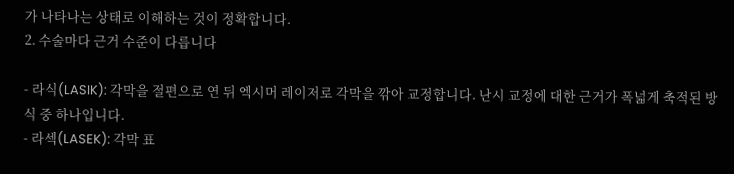가 나타나는 상태로 이해하는 것이 정확합니다.
2. 수술마다 근거 수준이 다릅니다

- 라식(LASIK): 각막을 절편으로 연 뒤 엑시머 레이저로 각막을 깎아 교정합니다. 난시 교정에 대한 근거가 폭넓게 축적된 방식 중 하나입니다.
- 라섹(LASEK): 각막 표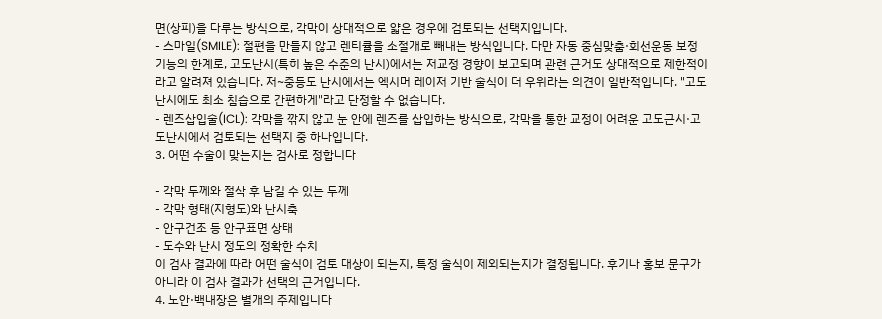면(상피)을 다루는 방식으로, 각막이 상대적으로 얇은 경우에 검토되는 선택지입니다.
- 스마일(SMILE): 절편을 만들지 않고 렌티큘을 소절개로 빼내는 방식입니다. 다만 자동 중심맞춤·회선운동 보정 기능의 한계로, 고도난시(특히 높은 수준의 난시)에서는 저교정 경향이 보고되며 관련 근거도 상대적으로 제한적이라고 알려져 있습니다. 저~중등도 난시에서는 엑시머 레이저 기반 술식이 더 우위라는 의견이 일반적입니다. "고도난시에도 최소 침습으로 간편하게"라고 단정할 수 없습니다.
- 렌즈삽입술(ICL): 각막을 깎지 않고 눈 안에 렌즈를 삽입하는 방식으로, 각막을 통한 교정이 어려운 고도근시·고도난시에서 검토되는 선택지 중 하나입니다.
3. 어떤 수술이 맞는지는 검사로 정합니다

- 각막 두께와 절삭 후 남길 수 있는 두께
- 각막 형태(지형도)와 난시축
- 안구건조 등 안구표면 상태
- 도수와 난시 정도의 정확한 수치
이 검사 결과에 따라 어떤 술식이 검토 대상이 되는지, 특정 술식이 제외되는지가 결정됩니다. 후기나 홍보 문구가 아니라 이 검사 결과가 선택의 근거입니다.
4. 노안·백내장은 별개의 주제입니다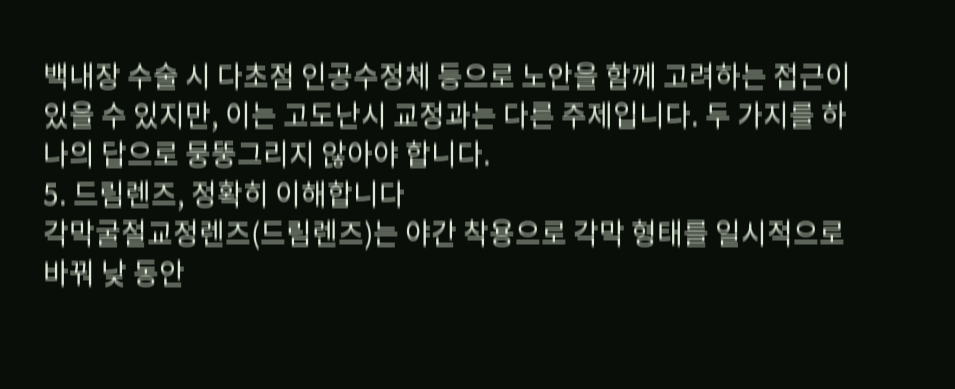백내장 수술 시 다초점 인공수정체 등으로 노안을 함께 고려하는 접근이 있을 수 있지만, 이는 고도난시 교정과는 다른 주제입니다. 두 가지를 하나의 답으로 뭉뚱그리지 않아야 합니다.
5. 드림렌즈, 정확히 이해합니다
각막굴절교정렌즈(드림렌즈)는 야간 착용으로 각막 형태를 일시적으로 바꿔 낮 동안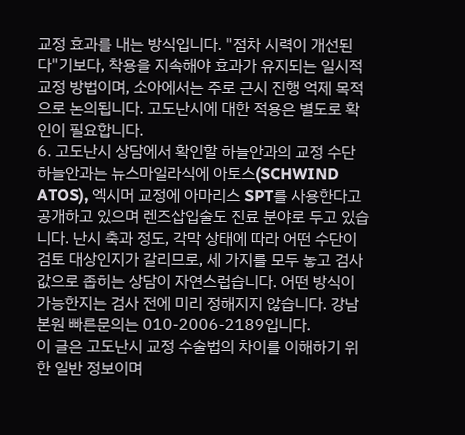교정 효과를 내는 방식입니다. "점차 시력이 개선된다"기보다, 착용을 지속해야 효과가 유지되는 일시적 교정 방법이며, 소아에서는 주로 근시 진행 억제 목적으로 논의됩니다. 고도난시에 대한 적용은 별도로 확인이 필요합니다.
6. 고도난시 상담에서 확인할 하늘안과의 교정 수단
하늘안과는 뉴스마일라식에 아토스(SCHWIND ATOS), 엑시머 교정에 아마리스 SPT를 사용한다고 공개하고 있으며 렌즈삽입술도 진료 분야로 두고 있습니다. 난시 축과 정도, 각막 상태에 따라 어떤 수단이 검토 대상인지가 갈리므로, 세 가지를 모두 놓고 검사값으로 좁히는 상담이 자연스럽습니다. 어떤 방식이 가능한지는 검사 전에 미리 정해지지 않습니다. 강남 본원 빠른문의는 010-2006-2189입니다.
이 글은 고도난시 교정 수술법의 차이를 이해하기 위한 일반 정보이며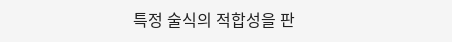특정 술식의 적합성을 판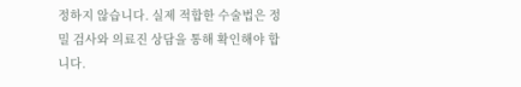정하지 않습니다. 실제 적합한 수술법은 정밀 검사와 의료진 상담을 통해 확인해야 합니다.